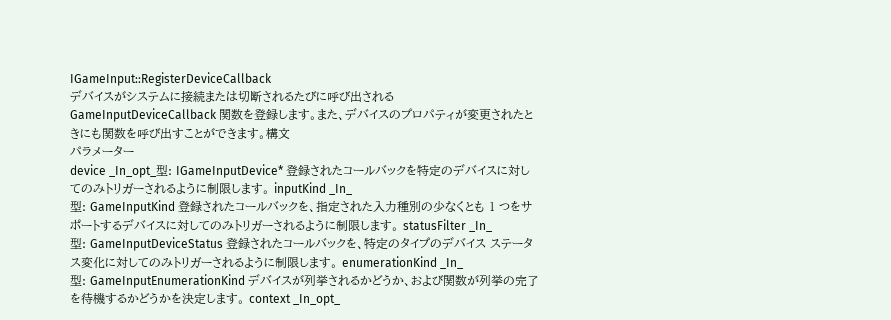IGameInput::RegisterDeviceCallback
デバイスがシステムに接続または切断されるたびに呼び出される GameInputDeviceCallback 関数を登録します。また、デバイスのプロパティが変更されたときにも関数を呼び出すことができます。構文
パラメーター
device _In_opt_型: IGameInputDevice* 登録されたコールバックを特定のデバイスに対してのみトリガーされるように制限します。 inputKind _In_
型: GameInputKind 登録されたコールバックを、指定された入力種別の少なくとも 1 つをサポートするデバイスに対してのみトリガーされるように制限します。 statusFilter _In_
型: GameInputDeviceStatus 登録されたコールバックを、特定のタイプのデバイス ステータス変化に対してのみトリガーされるように制限します。 enumerationKind _In_
型: GameInputEnumerationKind デバイスが列挙されるかどうか、および関数が列挙の完了を待機するかどうかを決定します。 context _In_opt_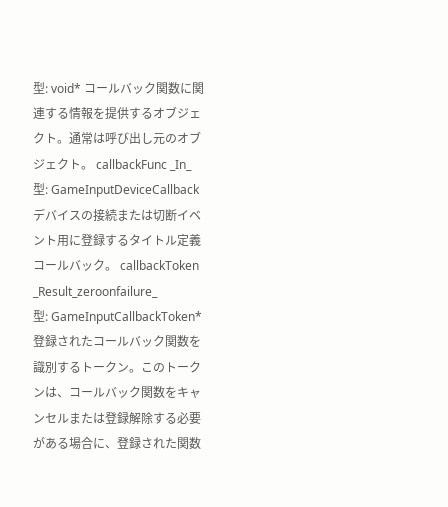型: void* コールバック関数に関連する情報を提供するオブジェクト。通常は呼び出し元のオブジェクト。 callbackFunc _In_
型: GameInputDeviceCallback デバイスの接続または切断イベント用に登録するタイトル定義コールバック。 callbackToken _Result_zeroonfailure_
型: GameInputCallbackToken* 登録されたコールバック関数を識別するトークン。このトークンは、コールバック関数をキャンセルまたは登録解除する必要がある場合に、登録された関数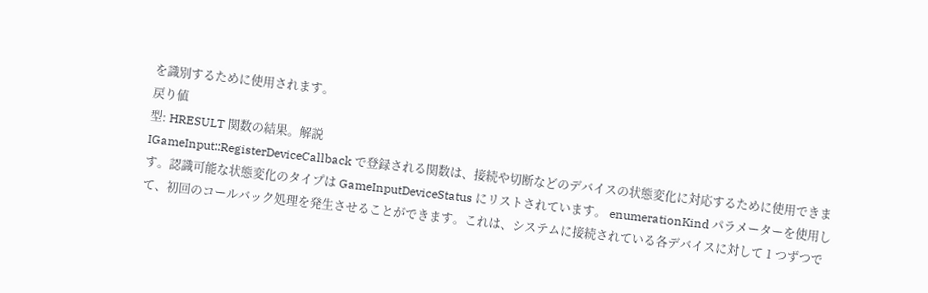を識別するために使用されます。
戻り値
型: HRESULT 関数の結果。解説
IGameInput::RegisterDeviceCallback で登録される関数は、接続や切断などのデバイスの状態変化に対応するために使用できます。認識可能な状態変化のタイプは GameInputDeviceStatus にリストされています。 enumerationKind パラメーターを使用して、初回のコールバック処理を発生させることができます。これは、システムに接続されている各デバイスに対して 1 つずつで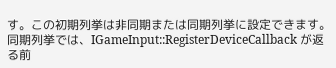す。この初期列挙は非同期または同期列挙に設定できます。同期列挙では、IGameInput::RegisterDeviceCallback が返る前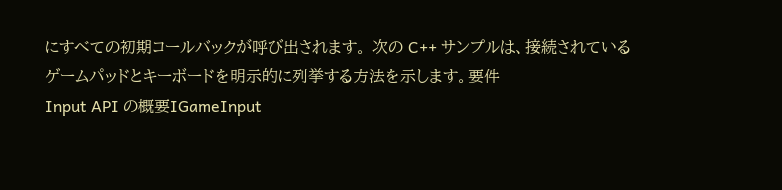にすべての初期コールバックが呼び出されます。 次の C++ サンプルは、接続されているゲームパッドとキーボードを明示的に列挙する方法を示します。要件
Input API の概要IGameInput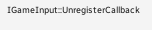IGameInput::UnregisterCallback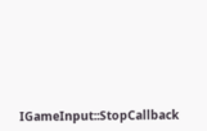IGameInput::StopCallback